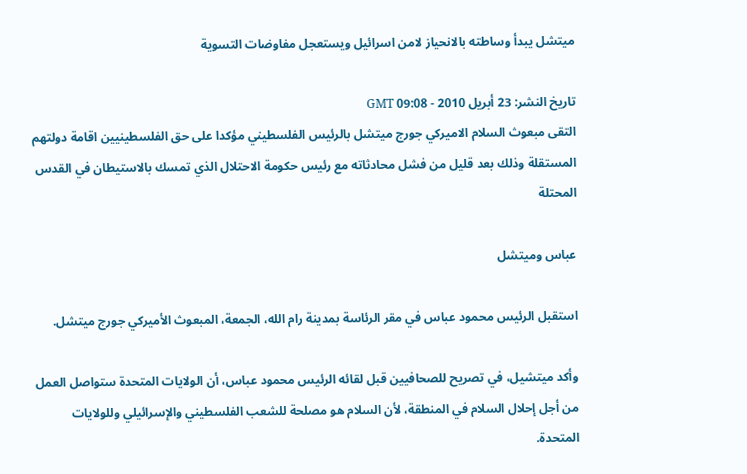ميتشل يبدأ وساطته بالانحياز لامن اسرائيل ويستعجل مفاوضات التسوية

تاريخ النشر: 23 أبريل 2010 - 09:08 GMT
التقى مبعوث السلام الاميركي جورج ميتشل بالرئيس الفلسطيني مؤكدا على حق الفلسطينيين اقامة دولتهم المستقلة وذلك بعد قليل من فشل محادثاته مع رئيس حكومة الاحتلال الذي تمسك بالاستيطان في القدس المحتلة

عباس وميتشل

استقبل الرئيس محمود عباس في مقر الرئاسة بمدينة رام الله، الجمعة، المبعوث الأميركي جورج ميتشل.

وأكد ميتشيل، في تصريح للصحافيين قبل لقائه الرئيس محمود عباس، أن الولايات المتحدة ستواصل العمل من أجل إحلال السلام في المنطقة، لأن السلام هو مصلحة للشعب الفلسطيني والإسرائيلي وللولايات المتحدة.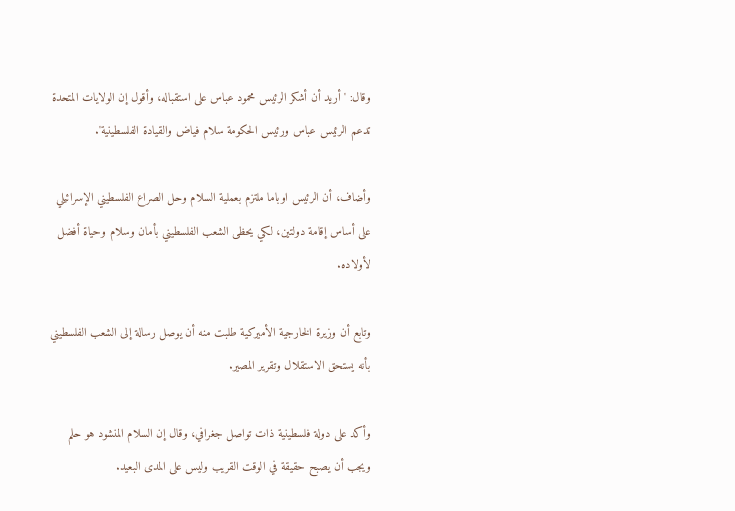وقال: 'أريد أن أشكر الرئيس محمود عباس على استقباله، وأقول إن الولايات المتحدة تدعم الرئيس عباس ورئيس الحكومة سلام فياض والقيادة الفلسطينية'.

وأضاف، أن الرئيس اوباما ملتزم بعملية السلام وحل الصراع الفلسطيني الإسرائيلي على أساس إقامة دولتين، لكي يحظى الشعب الفلسطيني بأمان وسلام وحياة أفضل لأولاده.

وتابع أن وزيرة الخارجية الأميركية طلبت منه أن يوصل رسالة إلى الشعب الفلسطيني بأنه يستحق الاستقلال وتقرير المصير.

وأكد على دولة فلسطينية ذات تواصل جغرافي، وقال إن السلام المنشود هو حلم ويجب أن يصبح حقيقة في الوقت القريب وليس على المدى البعيد.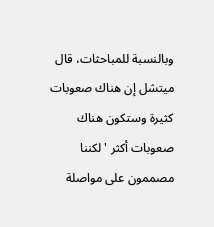وبالنسبة للمباحثات، قال ميتشل إن هناك صعوبات كثيرة وستكون هناك صعوبات أكثر 'لكننا مصممون على مواصلة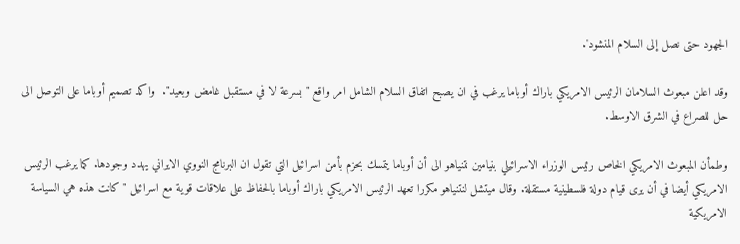الجهود حتى نصل إلى السلام المنشود'.

وقد اعلن مبعوث السلامان الرئيس الامريكي باراك أوباما يرغب في ان يصبح اتفاق السلام الشامل امر واقع "بسرعة لا في مستقبل غامض وبعيد".  واكد تصميم أوباما على التوصل الى حل للصراع في الشرق الاوسط.

وطمأن المبعوث الامريكي الخاص رئيس الوزراء الاسرائيلي بنيامين نتنياهو الى أن أوباما يتمسك بحزم بأمن اسرائيل التي تقول ان البرنامج النووي الايراني يهدد وجودها. كما يرغب الرئيس الامريكي أيضا في أن يرى قيام دولة فلسطينية مستقلة. وقال ميتشل لنتنياهو مكررا تعهد الرئيس الامريكي باراك أوباما بالحفاظ على علاقات قوية مع اسرائيل "كانت هذه هي السياسة الامريكية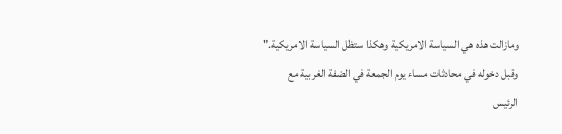ومازالت هذه هي السياسة الامريكية وهكذا ستظل السياسة الامريكية." وقبل دخوله في محادثات مساء يوم الجمعة في الضفة الغربية مع الرئيس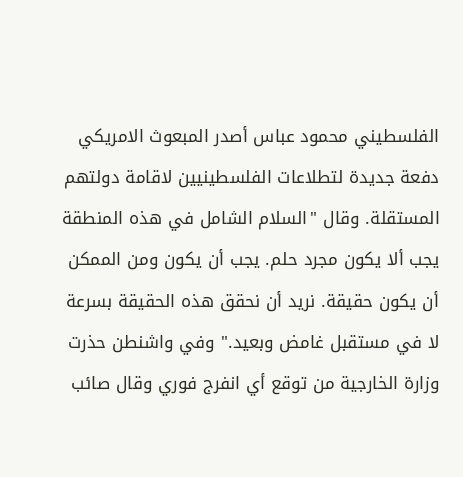الفلسطيني محمود عباس أصدر المبعوث الامريكي دفعة جديدة لتطلاعات الفلسطينيين لاقامة دولتهم المستقلة. وقال "السلام الشامل في هذه المنطقة يجب ألا يكون مجرد حلم. يجب أن يكون ومن الممكن أن يكون حقيقة. نريد أن نحقق هذه الحقيقة بسرعة لا في مستقبل غامض وبعيد." وفي واشنطن حذرت وزارة الخارجية من توقع أي انفرج فوري وقال صائب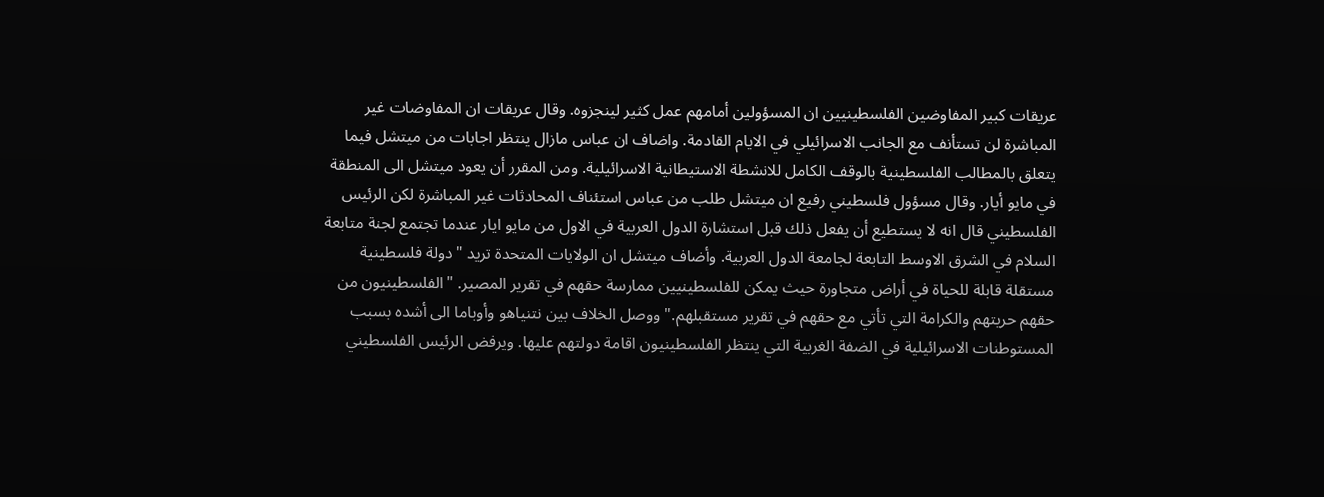عريقات كبير المفاوضين الفلسطينيين ان المسؤولين أمامهم عمل كثير لينجزوه. وقال عريقات ان المفاوضات غير المباشرة لن تستأنف مع الجانب الاسرائيلي في الايام القادمة. واضاف ان عباس مازال ينتظر اجابات من ميتشل فيما يتعلق بالمطالب الفلسطينية بالوقف الكامل للانشطة الاستيطانية الاسرائيلية. ومن المقرر أن يعود ميتشل الى المنطقة في مايو أيار. وقال مسؤول فلسطيني رفيع ان ميتشل طلب من عباس استئناف المحادثات غير المباشرة لكن الرئيس الفلسطيني قال انه لا يستطيع أن يفعل ذلك قبل استشارة الدول العربية في الاول من مايو ايار عندما تجتمع لجنة متابعة السلام في الشرق الاوسط التابعة لجامعة الدول العربية. وأضاف ميتشل ان الولايات المتحدة تريد "دولة فلسطينية مستقلة قابلة للحياة في أراض متجاورة حيث يمكن للفلسطينيين ممارسة حقهم في تقرير المصير. "الفلسطينيون من حقهم حريتهم والكرامة التي تأتي مع حقهم في تقرير مستقبلهم." ووصل الخلاف بين نتنياهو وأوباما الى أشده بسبب المستوطنات الاسرائيلية في الضفة الغربية التي ينتظر الفلسطينيون اقامة دولتهم عليها. ويرفض الرئيس الفلسطيني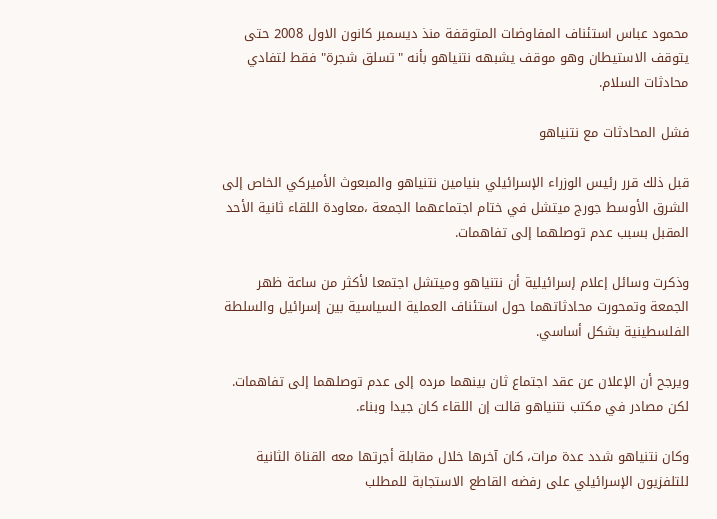محمود عباس استئناف المفاوضات المتوقفة منذ ديسمبر كانون الاول 2008 حتى يتوقف الاستيطان وهو موقف يشبهه نتنياهو بأنه "تسلق شجرة" فقط لتفادي محادثات السلام.

فشل المحادثات مع نتنياهو

قبل ذلك قرر رئيس الوزراء الإسرائيلي بنيامين نتنياهو والمبعوث الأميركي الخاص إلى الشرق الأوسط جورج ميتشل في ختام اجتماعهما الجمعة ،معاودة اللقاء ثانية الأحد المقبل بسبب عدم توصلهما إلى تفاهمات.

وذكرت وسائل إعلام إسرائيلية أن نتنياهو وميتشل اجتمعا لأكثر من ساعة ظهر الجمعة وتمحورت محادثاتهما حول استئناف العملية السياسية بين إسرائيل والسلطة الفلسطينية بشكل أساسي.

ويرجح أن الإعلان عن عقد اجتماع ثان بينهما مرده إلى عدم توصلهما إلى تفاهمات. لكن مصادر في مكتب نتنياهو قالت إن اللقاء كان جيدا وبناء.

وكان نتنياهو شدد عدة مرات، كان آخرها خلال مقابلة أجرتها معه القناة الثانية للتلفزيون الإسرائيلي على رفضه القاطع الاستجابة للمطلب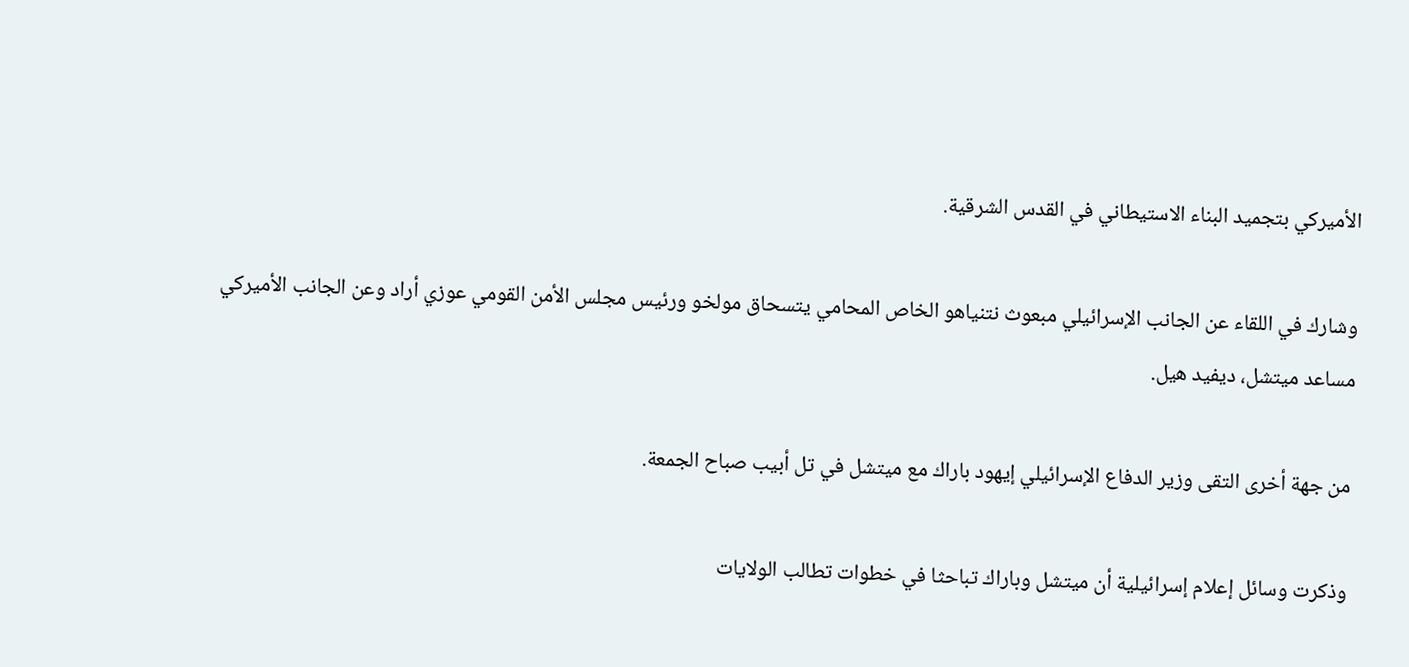الأميركي بتجميد البناء الاستيطاني في القدس الشرقية.

وشارك في اللقاء عن الجانب الإسرائيلي مبعوث نتنياهو الخاص المحامي يتسحاق مولخو ورئيس مجلس الأمن القومي عوزي أراد وعن الجانب الأميركي مساعد ميتشل، ديفيد هيل.

من جهة أخرى التقى وزير الدفاع الإسرائيلي إيهود باراك مع ميتشل في تل أبيب صباح الجمعة.

وذكرت وسائل إعلام إسرائيلية أن ميتشل وباراك تباحثا في خطوات تطالب الولايات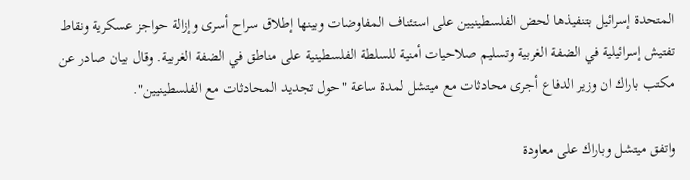المتحدة إسرائيل بتنفيذها لحض الفلسطينيين على استئناف المفاوضات وبينها إطلاق سراح أسرى وإزالة حواجز عسكرية ونقاط تفتيش إسرائيلية في الضفة الغربية وتسليم صلاحيات أمنية للسلطة الفلسطينية على مناطق في الضفة الغربية. وقال بيان صادر عن مكتب باراك ان وزير الدفاع أجرى محادثات مع ميتشل لمدة ساعة "حول تجديد المحادثات مع الفلسطينيين".

واتفق ميتشل وباراك على معاودة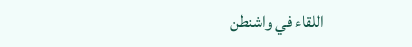اللقاء في واشنطن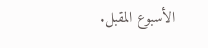الأسبوع المقبل.